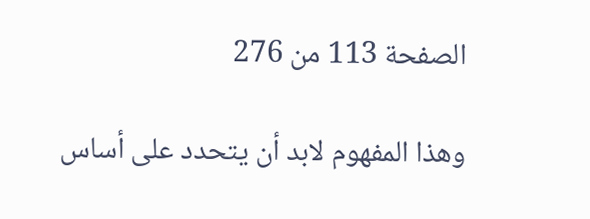الصفحة 113 من 276

وهذا المفهوم لابد أن يتحدد على أساس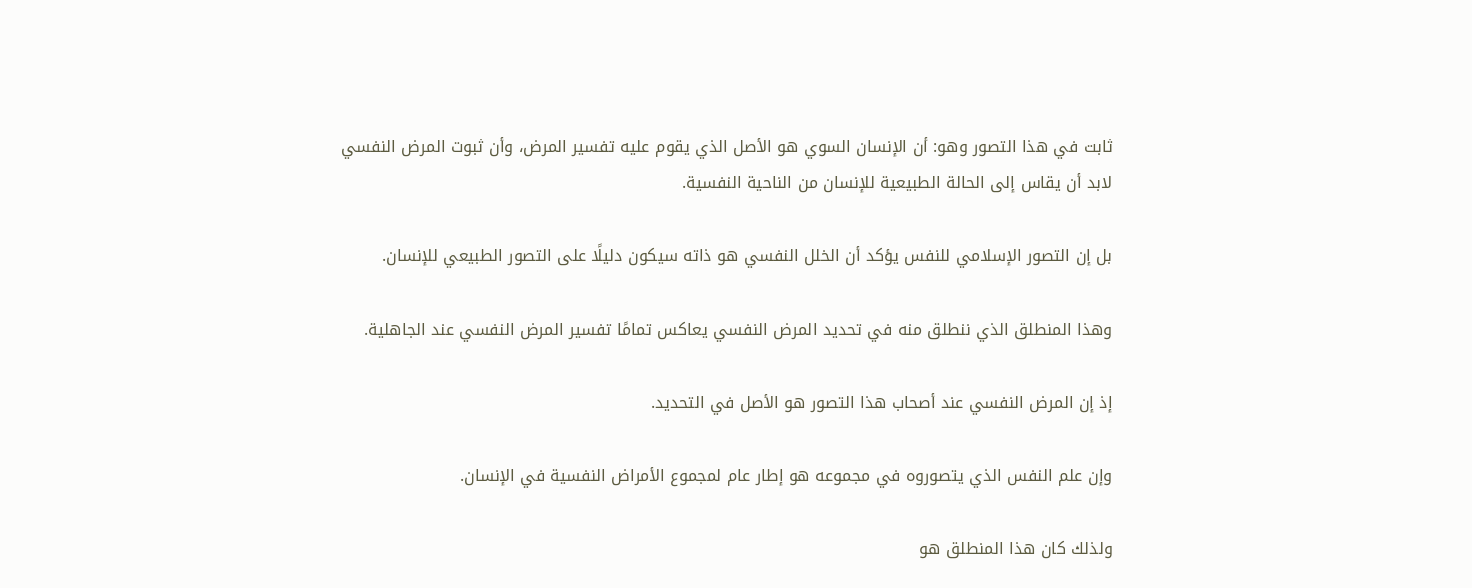ثابت في هذا التصور وهو: أن الإنسان السوي هو الأصل الذي يقوم عليه تفسير المرض، وأن ثبوت المرض النفسي لابد أن يقاس إلى الحالة الطبيعية للإنسان من الناحية النفسية.

بل إن التصور الإسلامي للنفس يؤكد أن الخلل النفسي هو ذاته سيكون دليلًا على التصور الطبيعي للإنسان.

وهذا المنطلق الذي ننطلق منه في تحديد المرض النفسي يعاكس تمامًا تفسير المرض النفسي عند الجاهلية.

إذ إن المرض النفسي عند أصحاب هذا التصور هو الأصل في التحديد.

وإن علم النفس الذي يتصوروه في مجموعه هو إطار عام لمجموع الأمراض النفسية في الإنسان.

ولذلك كان هذا المنطلق هو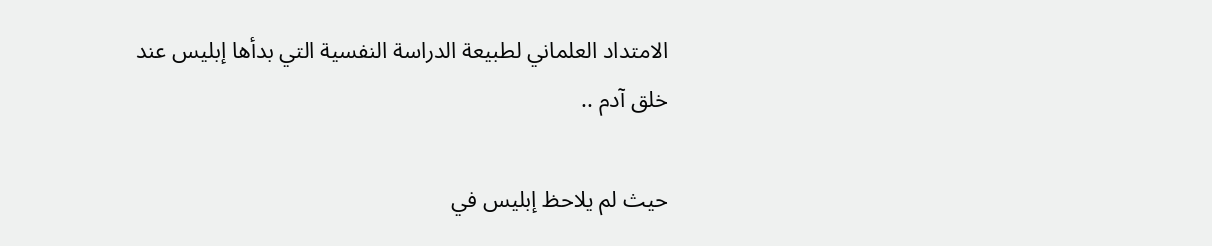الامتداد العلماني لطبيعة الدراسة النفسية التي بدأها إبليس عند خلق آدم ..

حيث لم يلاحظ إبليس في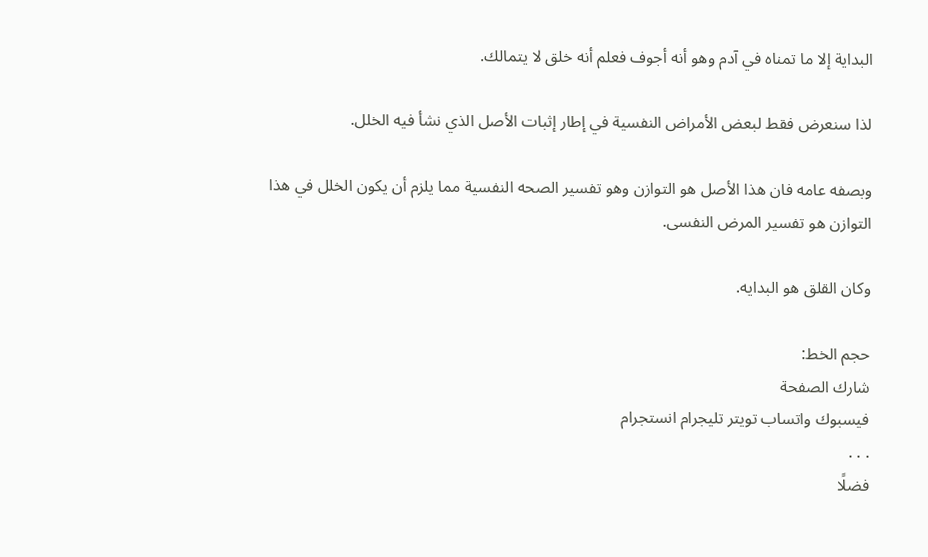البداية إلا ما تمناه في آدم وهو أنه أجوف فعلم أنه خلق لا يتمالك.

لذا سنعرض فقط لبعض الأمراض النفسية في إطار إثبات الأصل الذي نشأ فيه الخلل.

وبصفه عامه فان هذا الأصل هو التوازن وهو تفسير الصحه النفسية مما يلزم أن يكون الخلل في هذا التوازن هو تفسير المرض النفسى.

وكان القلق هو البدايه.

حجم الخط:
شارك الصفحة
فيسبوك واتساب تويتر تليجرام انستجرام
. . .
فضلًا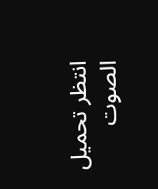انتظر تحميل الصوت